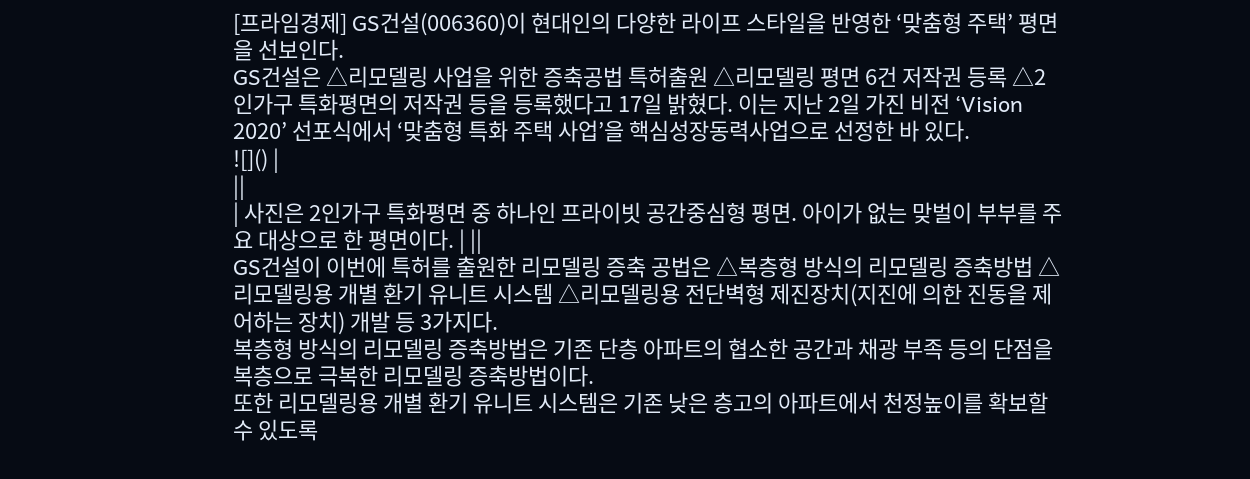[프라임경제] GS건설(006360)이 현대인의 다양한 라이프 스타일을 반영한 ‘맞춤형 주택’ 평면을 선보인다.
GS건설은 △리모델링 사업을 위한 증축공법 특허출원 △리모델링 평면 6건 저작권 등록 △2인가구 특화평면의 저작권 등을 등록했다고 17일 밝혔다. 이는 지난 2일 가진 비전 ‘Vision 2020’ 선포식에서 ‘맞춤형 특화 주택 사업’을 핵심성장동력사업으로 선정한 바 있다.
![]() |
||
| 사진은 2인가구 특화평면 중 하나인 프라이빗 공간중심형 평면. 아이가 없는 맞벌이 부부를 주요 대상으로 한 평면이다. | ||
GS건설이 이번에 특허를 출원한 리모델링 증축 공법은 △복층형 방식의 리모델링 증축방법 △리모델링용 개별 환기 유니트 시스템 △리모델링용 전단벽형 제진장치(지진에 의한 진동을 제어하는 장치) 개발 등 3가지다.
복층형 방식의 리모델링 증축방법은 기존 단층 아파트의 협소한 공간과 채광 부족 등의 단점을 복층으로 극복한 리모델링 증축방법이다.
또한 리모델링용 개별 환기 유니트 시스템은 기존 낮은 층고의 아파트에서 천정높이를 확보할 수 있도록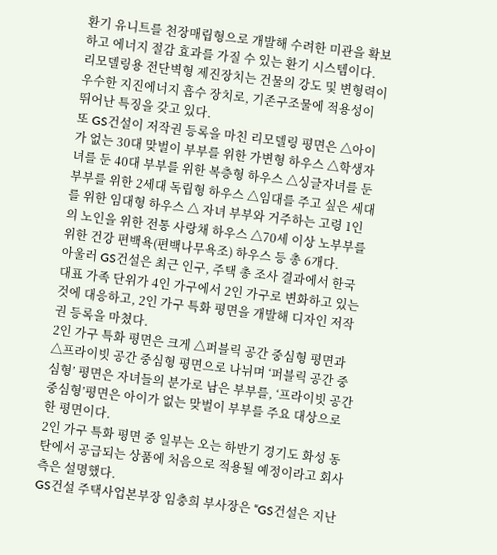환기 유니트를 천장매립형으로 개발해 수려한 미관을 확보하고 에너지 절감 효과를 가질 수 있는 환기 시스템이다.
리모델링용 전단벽형 제진장치는 건물의 강도 및 변형력이 우수한 지진에너지 흡수 장치로, 기존구조물에 적용성이 뛰어난 특징을 갖고 있다.
또 GS건설이 저작권 등록을 마친 리모델링 평면은 △아이가 없는 30대 맞벌이 부부를 위한 가변형 하우스 △학생자녀를 둔 40대 부부를 위한 복층형 하우스 △싱글자녀를 둔 부부를 위한 2세대 독립형 하우스 △임대를 주고 싶은 세대를 위한 임대형 하우스 △ 자녀 부부와 거주하는 고령 1인의 노인을 위한 전통 사랑채 하우스 △70세 이상 노부부를 위한 건강 편백욕(편백나무욕조) 하우스 등 총 6개다.
아울러 GS건설은 최근 인구, 주택 총 조사 결과에서 한국 대표 가족 단위가 4인 가구에서 2인 가구로 변화하고 있는 것에 대응하고, 2인 가구 특화 평면을 개발해 디자인 저작권 등록을 마쳤다.
2인 가구 특화 평면은 크게 △퍼블릭 공간 중심형 평면과 △프라이빗 공간 중심형 평면으로 나뉘며 ‘퍼블릭 공간 중심형’ 평면은 자녀들의 분가로 남은 부부를, ‘프라이빗 공간 중심형’평면은 아이가 없는 맞벌이 부부를 주요 대상으로 한 평면이다.
2인 가구 특화 평면 중 일부는 오는 하반기 경기도 화성 동탄에서 공급되는 상품에 처음으로 적용될 예정이라고 회사측은 설명했다.
GS건설 주택사업본부장 임충희 부사장은 “GS건설은 지난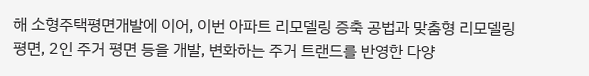해 소형주택평면개발에 이어, 이번 아파트 리모델링 증축 공법과 맞춤형 리모델링 평면, 2인 주거 평면 등을 개발, 변화하는 주거 트랜드를 반영한 다양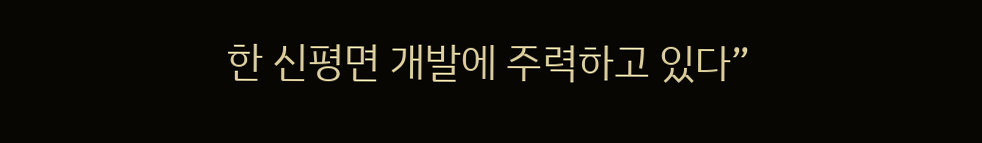한 신평면 개발에 주력하고 있다”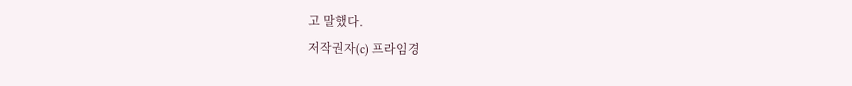고 말했다.
저작권자(c) 프라임경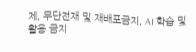제, 무단전재 및 재배포금지, AI 학습 및 활용 금지